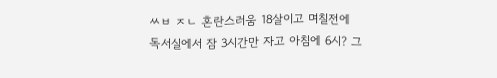ㅆㅂ ㅈㄴ 혼란스러움 18살이고 며칠전에 독서실에서 잠 3시간만 자고 아침에 6시? 그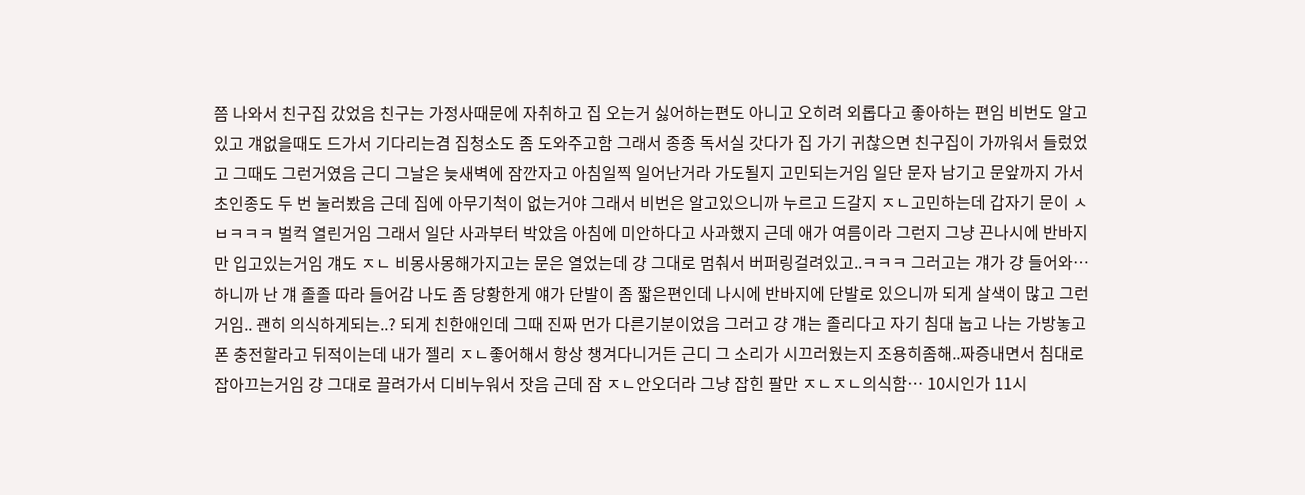쯤 나와서 친구집 갔었음 친구는 가정사때문에 자취하고 집 오는거 싫어하는편도 아니고 오히려 외롭다고 좋아하는 편임 비번도 알고있고 걔없을때도 드가서 기다리는겸 집청소도 좀 도와주고함 그래서 종종 독서실 갓다가 집 가기 귀찮으면 친구집이 가까워서 들렀었고 그때도 그런거였음 근디 그날은 늦새벽에 잠깐자고 아침일찍 일어난거라 가도될지 고민되는거임 일단 문자 남기고 문앞까지 가서 초인종도 두 번 눌러봤음 근데 집에 아무기척이 없는거야 그래서 비번은 알고있으니까 누르고 드갈지 ㅈㄴ고민하는데 갑자기 문이 ㅅㅂㅋㅋㅋ 벌컥 열린거임 그래서 일단 사과부터 박았음 아침에 미안하다고 사과했지 근데 애가 여름이라 그런지 그냥 끈나시에 반바지만 입고있는거임 걔도 ㅈㄴ 비몽사몽해가지고는 문은 열었는데 걍 그대로 멈춰서 버퍼링걸려있고..ㅋㅋㅋ 그러고는 걔가 걍 들어와… 하니까 난 걔 졸졸 따라 들어감 나도 좀 당황한게 얘가 단발이 좀 짧은편인데 나시에 반바지에 단발로 있으니까 되게 살색이 많고 그런거임.. 괜히 의식하게되는..? 되게 친한애인데 그때 진짜 먼가 다른기분이었음 그러고 걍 걔는 졸리다고 자기 침대 눕고 나는 가방놓고 폰 충전할라고 뒤적이는데 내가 젤리 ㅈㄴ좋어해서 항상 챙겨다니거든 근디 그 소리가 시끄러웠는지 조용히좀해..짜증내면서 침대로 잡아끄는거임 걍 그대로 끌려가서 디비누워서 잣음 근데 잠 ㅈㄴ안오더라 그냥 잡힌 팔만 ㅈㄴㅈㄴ의식함… 10시인가 11시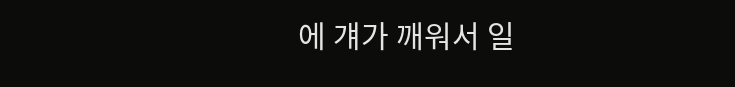에 걔가 깨워서 일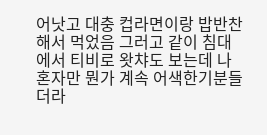어낫고 대충 컵라면이랑 밥반찬해서 먹었음 그러고 같이 침대에서 티비로 왓챠도 보는데 나 혼자만 뭔가 계속 어색한기분들더라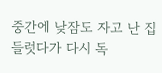중간에 낮잠도 자고 난 집 들럿다가 다시 독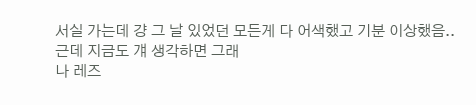서실 가는데 걍 그 날 있었던 모든게 다 어색했고 기분 이상했음.. 근데 지금도 걔 생각하면 그래
나 레즈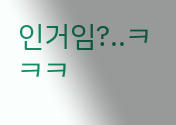인거임?..ㅋㅋㅋ